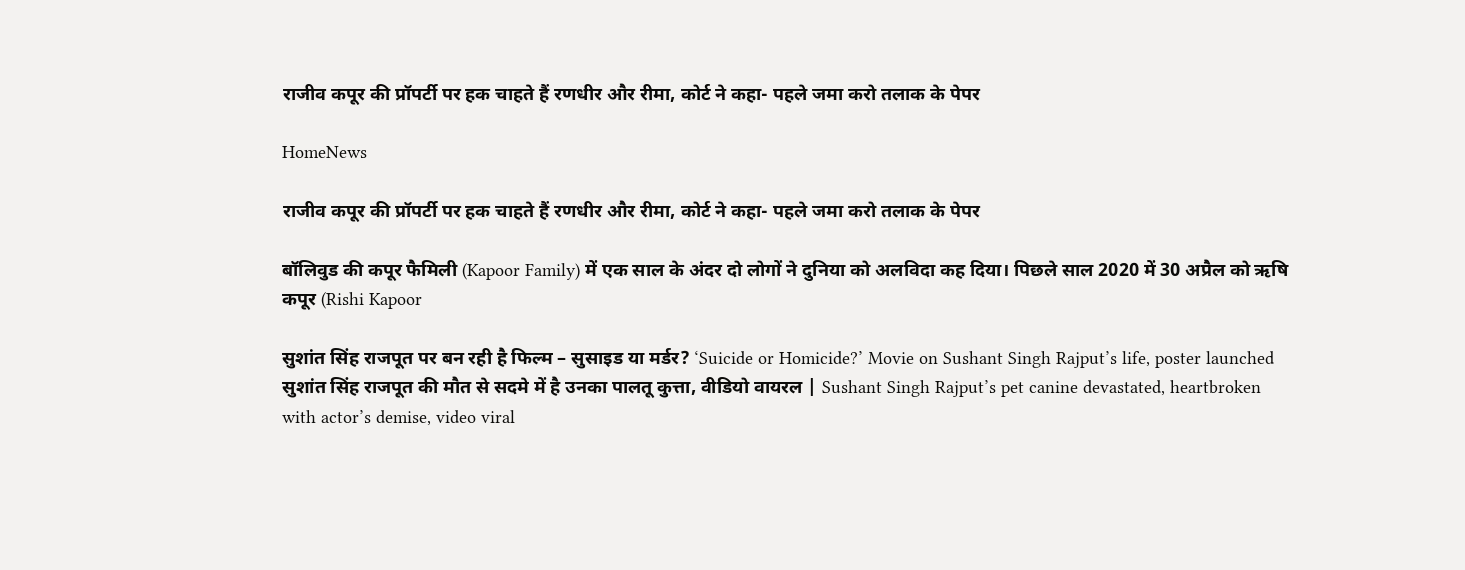राजीव कपूर की प्रॉपर्टी पर हक चाहते हैं रणधीर और रीमा, कोर्ट ने कहा- पहले जमा करो तलाक के पेपर

HomeNews

राजीव कपूर की प्रॉपर्टी पर हक चाहते हैं रणधीर और रीमा, कोर्ट ने कहा- पहले जमा करो तलाक के पेपर

बॉलिवुड की कपूर फैमिली (Kapoor Family) में एक साल के अंदर दो लोगों ने दुनिया को अलविदा कह दिया। पिछले साल 2020 में 30 अप्रैल को ऋषि कपूर (Rishi Kapoor

सुशांत सिंह राजपूत पर बन रही है फिल्म – सुसाइड या मर्डर? ‘Suicide or Homicide?’ Movie on Sushant Singh Rajput’s life, poster launched
सुशांत सिंह राजपूत की मौत से सदमे में है उनका पालतू कुत्ता, वीडियो वायरल | Sushant Singh Rajput’s pet canine devastated, heartbroken with actor’s demise, video viral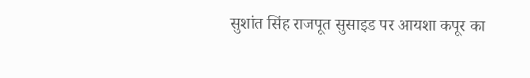सुशांत सिंह राजपूत सुसाइड पर आयशा कपूर का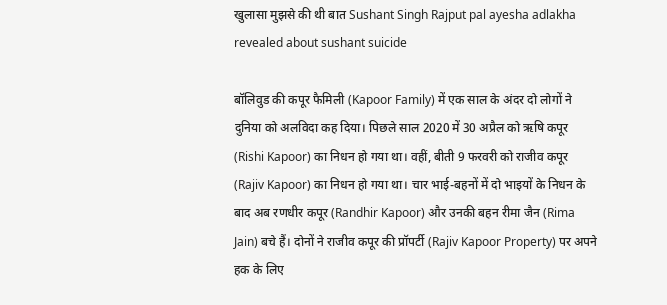खुलासा मुझसे की थी बात Sushant Singh Rajput pal ayesha adlakha revealed about sushant suicide

बॉलिवुड की कपूर फैमिली (Kapoor Family) में एक साल के अंदर दो लोगों ने दुनिया को अलविदा कह दिया। पिछले साल 2020 में 30 अप्रैल को ऋषि कपूर (Rishi Kapoor) का निधन हो गया था। वहीं, बीती 9 फरवरी को राजीव कपूर (Rajiv Kapoor) का निधन हो गया था। चार भाई-बहनों में दो भाइयों के निधन के बाद अब रणधीर कपूर (Randhir Kapoor) और उनकी बहन रीमा जैन (Rima Jain) बचे हैं। दोनों ने राजीव कपूर की प्रॉपर्टी (Rajiv Kapoor Property) पर अपने हक के लिए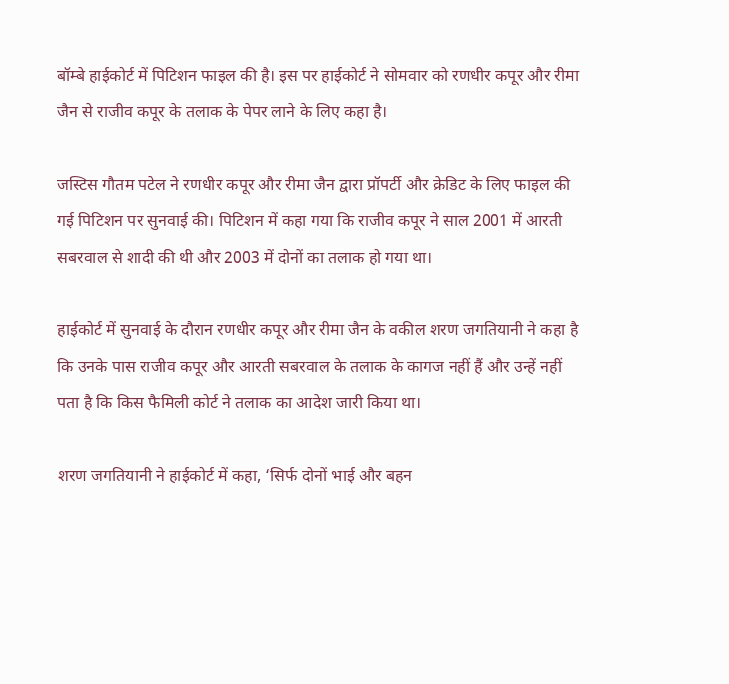बॉम्बे हाईकोर्ट में पिटिशन फाइल की है। इस पर हाईकोर्ट ने सोमवार को रणधीर कपूर और रीमा जैन से राजीव कपूर के तलाक के पेपर लाने के लिए कहा है।

जस्टिस गौतम पटेल ने रणधीर कपूर और रीमा जैन द्वारा प्रॉपर्टी और क्रेडिट के लिए फाइल की गई पिटिशन पर सुनवाई की। पिटिशन में कहा गया कि राजीव कपूर ने साल 2001 में आरती सबरवाल से शादी की थी और 2003 में दोनों का तलाक हो गया था।

हाईकोर्ट में सुनवाई के दौरान रणधीर कपूर और रीमा जैन के वकील शरण जगतियानी ने कहा है कि उनके पास राजीव कपूर और आरती सबरवाल के तलाक के कागज नहीं हैं और उन्हें नहीं पता है कि किस फैमिली कोर्ट ने तलाक का आदेश जारी किया था।

शरण जगतियानी ने हाईकोर्ट में कहा, ‘सिर्फ दोनों भाई और बहन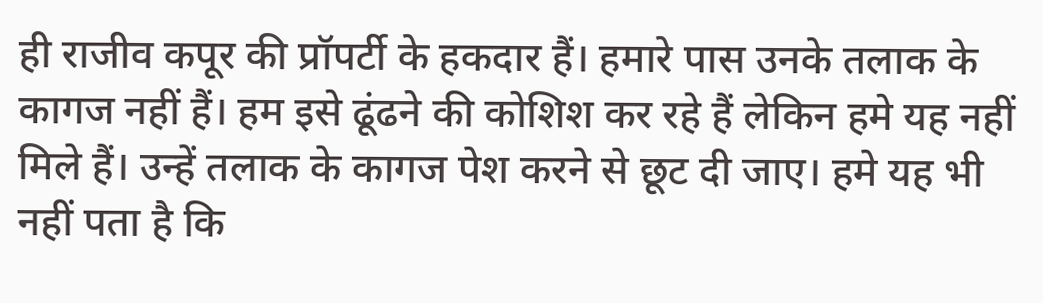ही राजीव कपूर की प्रॉपर्टी के हकदार हैं। हमारे पास उनके तलाक के कागज नहीं हैं। हम इसे ढूंढने की कोशिश कर रहे हैं लेकिन हमे यह नहीं मिले हैं। उन्हें तलाक के कागज पेश करने से छूट दी जाए। हमे यह भी नहीं पता है कि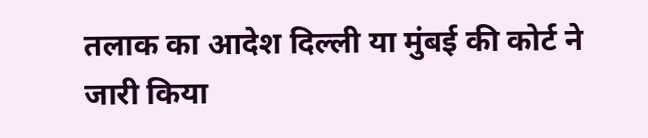तलाक का आदेश दिल्ली या मुंबई की कोर्ट ने जारी किया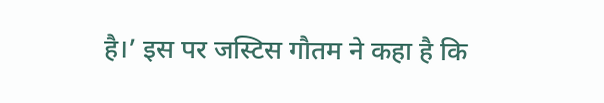है।’ इस पर जस्टिस गौतम ने कहा है कि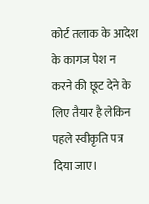कोर्ट तलाक के आदेश के कागज पेश न करने की छूट देने के लिए तैयार है लेकिन पहले स्वीकृति पत्र दिया जाए।